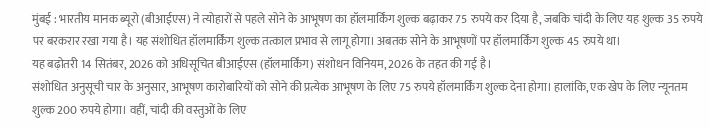मुंबई : भारतीय मानक ब्यूरो (बीआईएस) ने त्योहारों से पहले सोने के आभूषण का हॉलमार्किंग शुल्क बढ़ाकर 75 रुपये कर दिया है, जबकि चांदी के लिए यह शुल्क 35 रुपये पर बरकरार रखा गया है। यह संशोधित हॉलमार्किंग शुल्क तत्काल प्रभाव से लागू होगा। अबतक सोने के आभूषणों पर हॉलमार्किंग शुल्क 45 रुपये था।
यह बढ़ोतरी 14 सितंबर, 2026 को अधिसूचित बीआईएस (हॉलमार्किंग) संशोधन विनियम, 2026 के तहत की गई है।
संशोधित अनुसूची चार के अनुसार, आभूषण कारोबारियों को सोने की प्रत्येक आभूषण के लिए 75 रुपये हॉलमार्किंग शुल्क देना होगा। हालांकि, एक खेप के लिए न्यूनतम शुल्क 200 रुपये होगा। वहीं, चांदी की वस्तुओं के लिए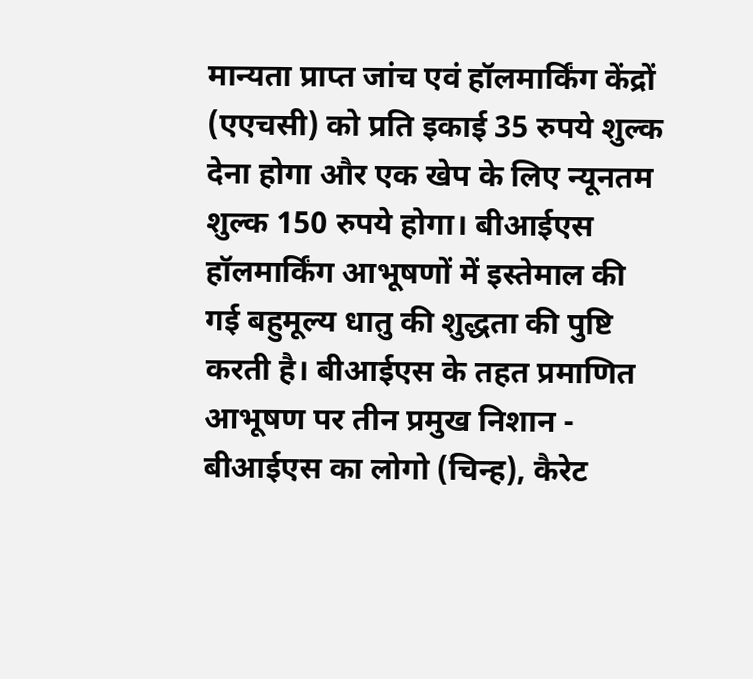मान्यता प्राप्त जांच एवं हॉलमार्किंग केंद्रों (एएचसी) को प्रति इकाई 35 रुपये शुल्क देना होगा और एक खेप के लिए न्यूनतम शुल्क 150 रुपये होगा। बीआईएस हॉलमार्किंग आभूषणों में इस्तेमाल की गई बहुमूल्य धातु की शुद्धता की पुष्टि करती है। बीआईएस के तहत प्रमाणित आभूषण पर तीन प्रमुख निशान - बीआईएस का लोगो (चिन्ह), कैरेट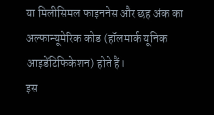या मिलीसिमल फाइननेस और छह अंक का अल्फान्यूमेरिक कोड (हॉलमार्क यूनिक आइडेंटिफिकेशन) होते हैं।
इस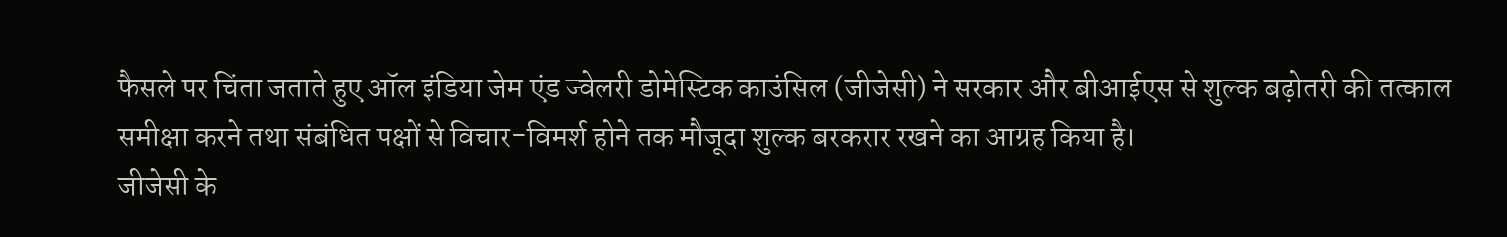फैसले पर चिंता जताते हुए ऑल इंडिया जेम एंड ज्वेलरी डोमेस्टिक काउंसिल (जीजेसी) ने सरकार और बीआईएस से शुल्क बढ़ोतरी की तत्काल समीक्षा करने तथा संबंधित पक्षों से विचार-विमर्श होने तक मौजूदा शुल्क बरकरार रखने का आग्रह किया है।
जीजेसी के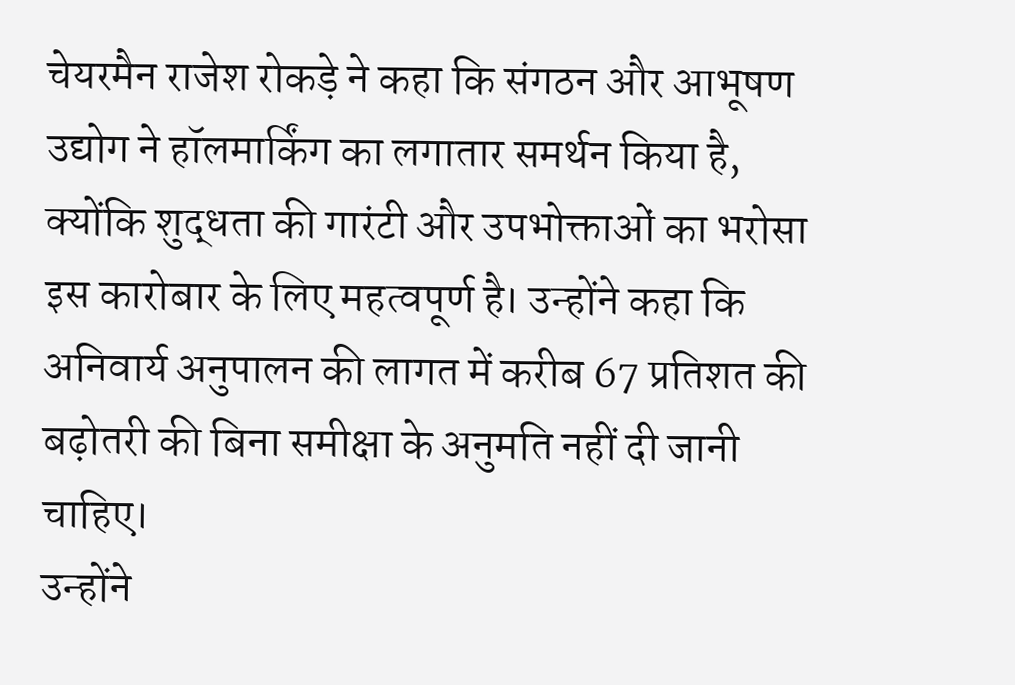चेयरमैन राजेश रोकड़े ने कहा कि संगठन और आभूषण उद्योग ने हॉलमार्किंग का लगातार समर्थन किया है, क्योंकि शुद्धता की गारंटी और उपभोक्ताओं का भरोसा इस कारोबार के लिए महत्वपूर्ण है। उन्होंने कहा कि अनिवार्य अनुपालन की लागत में करीब 67 प्रतिशत की बढ़ोतरी की बिना समीक्षा के अनुमति नहीं दी जानी चाहिए।
उन्होंने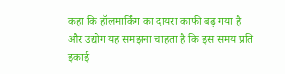कहा कि हॉलमार्किंग का दायरा काफी बढ़ गया है और उद्योग यह समझना चाहता है कि इस समय प्रति इकाई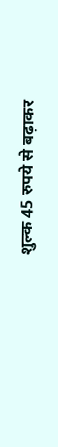शुल्क 45 रुपये से बढ़ाकर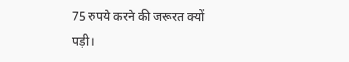75 रुपये करने की जरूरत क्यों पड़ी।